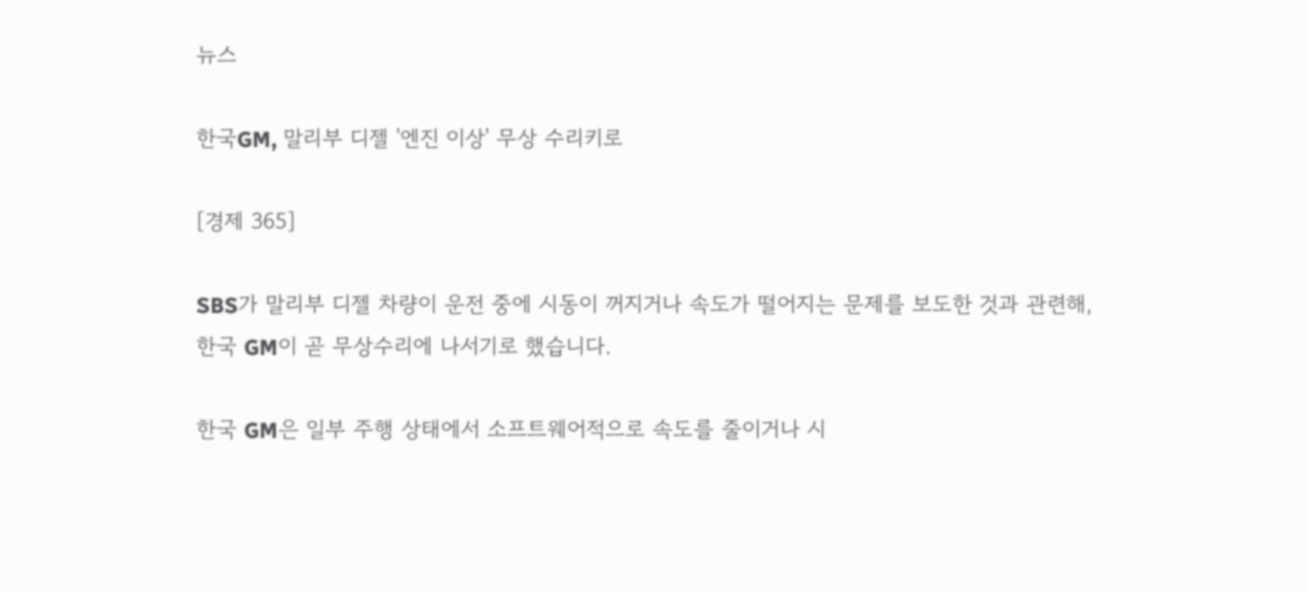뉴스

한국GM, 말리부 디젤 '엔진 이상' 무상 수리키로

[경제 365]

SBS가 말리부 디젤 차량이 운전 중에 시동이 꺼지거나 속도가 떨어지는 문제를 보도한 것과 관련해, 한국 GM이 곧 무상수리에 나서기로 했습니다.

한국 GM은 일부 주행 상태에서 소프트웨어적으로 속도를 줄이거나 시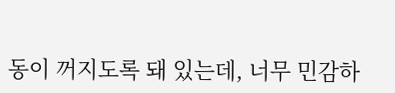동이 꺼지도록 돼 있는데, 너무 민감하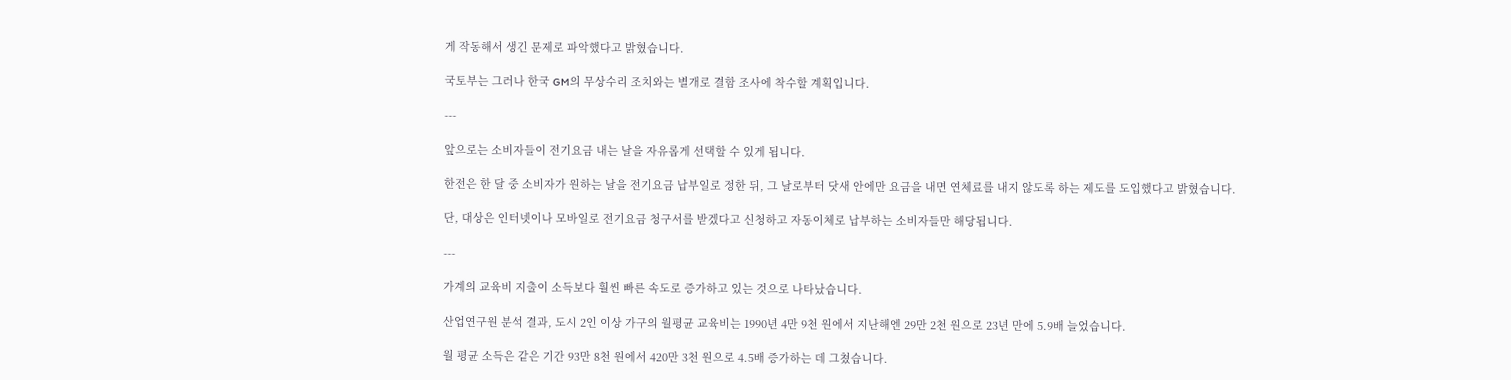게 작동해서 생긴 문제로 파악했다고 밝혔습니다.

국토부는 그러나 한국 GM의 무상수리 조치와는 별개로 결함 조사에 착수할 계획입니다.

---

앞으로는 소비자들이 전기요금 내는 날을 자유롭게 선택할 수 있게 됩니다.

한전은 한 달 중 소비자가 원하는 날을 전기요금 납부일로 정한 뒤, 그 날로부터 닷새 안에만 요금을 내면 연체료를 내지 않도록 하는 제도를 도입했다고 밝혔습니다.

단, 대상은 인터넷이나 모바일로 전기요금 청구서를 받겠다고 신청하고 자동이체로 납부하는 소비자들만 해당됩니다.

---

가계의 교육비 지출이 소득보다 훨씬 빠른 속도로 증가하고 있는 것으로 나타났습니다.

산업연구원 분석 결과, 도시 2인 이상 가구의 월평균 교육비는 1990년 4만 9천 원에서 지난해엔 29만 2천 원으로 23년 만에 5.9배 늘었습니다.

월 평균 소득은 같은 기간 93만 8천 원에서 420만 3천 원으로 4.5배 증가하는 데 그쳤습니다.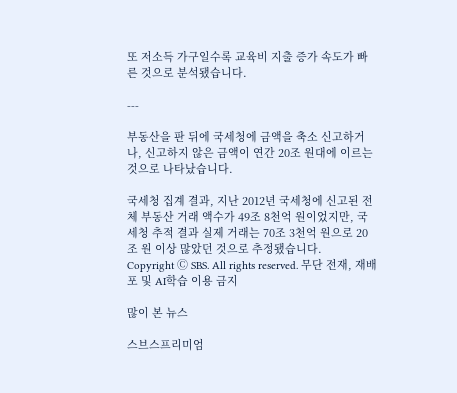또 저소득 가구일수록 교육비 지출 증가 속도가 빠른 것으로 분석됐습니다.

---

부동산을 판 뒤에 국세청에 금액을 축소 신고하거나, 신고하지 않은 금액이 연간 20조 원대에 이르는 것으로 나타났습니다.

국세청 집계 결과, 지난 2012년 국세청에 신고된 전체 부동산 거래 액수가 49조 8천억 원이었지만, 국세청 추적 결과 실제 거래는 70조 3천억 원으로 20조 원 이상 많았던 것으로 추정됐습니다.
Copyright Ⓒ SBS. All rights reserved. 무단 전재, 재배포 및 AI학습 이용 금지

많이 본 뉴스

스브스프리미엄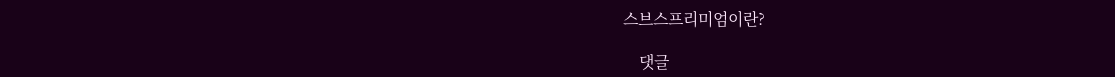스브스프리미엄이란?

    댓글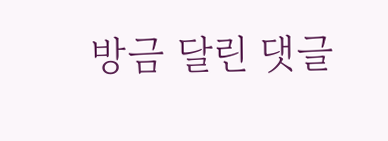방금 달린 댓글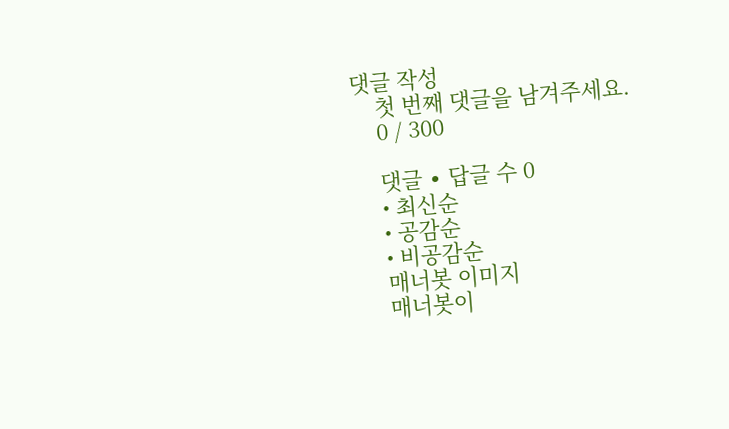댓글 작성
    첫 번째 댓글을 남겨주세요.
    0 / 300

    댓글 ∙ 답글 수 0
    • 최신순
    • 공감순
    • 비공감순
    매너봇 이미지
    매너봇이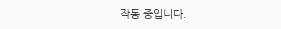작동 중입니다.